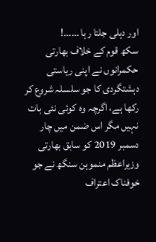اور دہلی جلتا رہا ……!
سکھ قوم کے خلاف بھارتی حکمرانوں نے اپنی ریاستی دہشتگردی کا جو سلسلہ شروع کر رکھا ہے، اگرچہ وہ کوئی نئی بات نہیں مگر اس ضمن میں چار دسمبر 2019 کو سابق بھارتی وزیراعظم منموہن سنگھ نے جو خوفناک اعتراف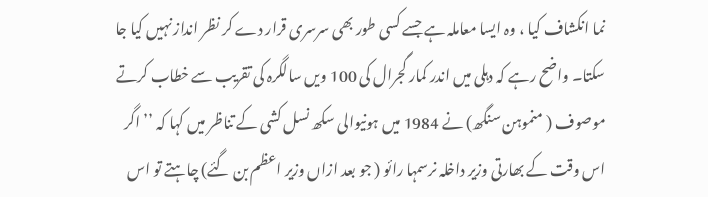نما انکشاف کیا ، وہ ایسا معاملہ ہے جسے کسی طور بھی سرسری قرار دے کر نظر انداز نہیں کیا جا سکتا۔ واضح رہے کہ دہلی میں اندر کمار گجرال کی 100 ویں سالگرہ کی تقریب سے خطاب کرتے موصوف ( منموہن سنگھ) نے 1984 میں ہونیوالی سکھ نسل کشی کے تناظر میں کہا کہ ’’ اگر اس وقت کے بھارتی وزیر داخلہ نرسمہا رائو ( جو بعد ازاں وزیر اعظم بن گئے) چاہتے تو اس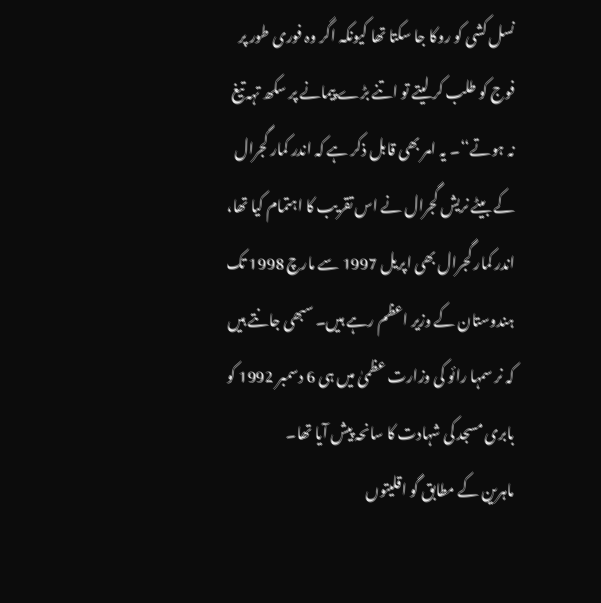نسل کشی کو روکا جا سکتا تھا کیونکہ اگر وہ فوری طور پر فوج کو طلب کر لیتے تو اتنے بڑے پیمانے پر سکھ تہہ تیغ نہ ہوتے‘‘۔ یہ امر بھی قابل ذکر ہے کہ اندر کمار گجرال کے بیٹے نریش گجرال نے اس تقریب کا اہتمام کیا تھا، اندر کمار گجرال بھی اپریل 1997 سے مارچ 1998 تک ہندوستان کے وزیر اعظم رہے ہیں۔ سبھی جانتے ہیں کہ نر سمہا رائو کی وزارت عظمیٰ میں ہی 6 دسمبر 1992 کو بابری مسجد کی شہادت کا سانحہ پیش آیا تھا۔
ماہرین کے مطابق گو اقلیتوں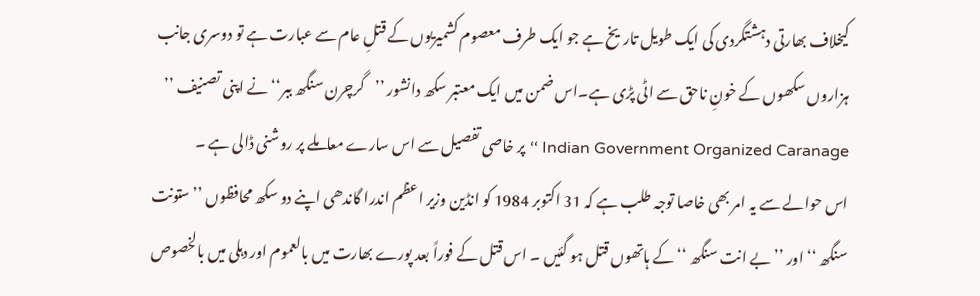کیخلاف بھارتی دہشتگردی کی ایک طویل تاریخ ہے جو ایک طرف معصوم کشمیریوں کے قتلِ عام سے عبارت ہے تو دوسری جانب ہزاروں سکھوں کے خونِ ناحق سے اٹی پڑی ہے۔اس ضمن میں ایک معتبر سکھ دانشور ’’گرچرن سنگھ ببر‘‘ نے اپنی تصنیف ’’ Indian Government Organized Caranage ‘‘ پر خاصی تفصیل سے اس سارے معاملے پر روشنی ڈالی ہے ۔
اس حوالے سے یہ امر بھی خاصا توجہ طلب ہے کہ 31 اکتوبر 1984 کو انڈین وزیر اعظم اندرا گاندھی اپنے دو سکھ محافظوں ’’ ستونت سنگھ ‘‘ اور ’’ بے انت سنگھ ‘‘ کے ہاتھوں قتل ہو گئیں ۔ اس قتل کے فوراً بعد پورے بھارت میں بالعموم اور دہلی میں بالخصوص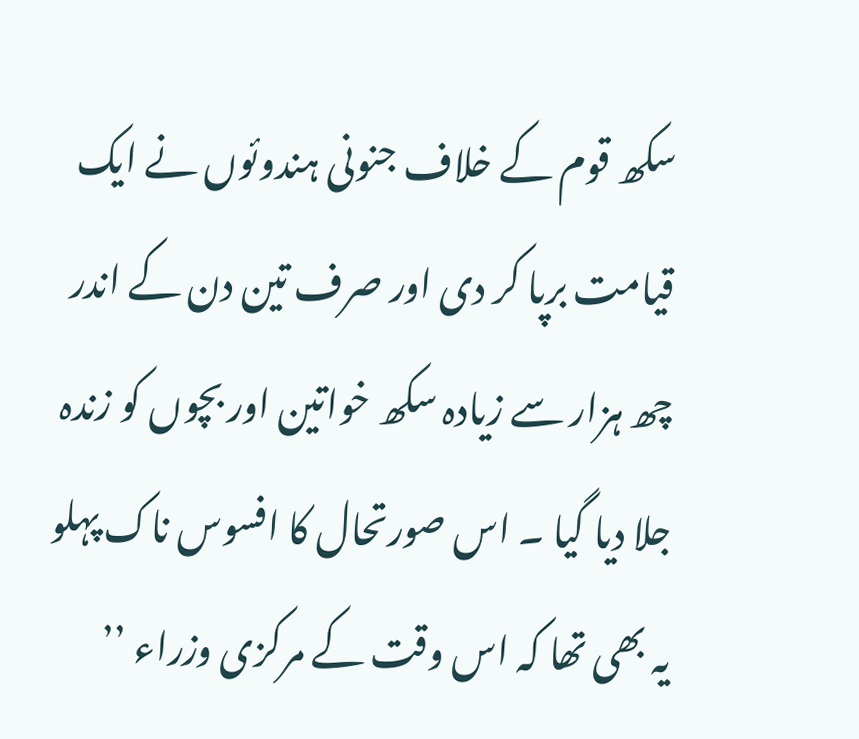سکھ قوم کے خلاف جنونی ہندوئوں نے ایک قیامت برپا کر دی اور صرف تین دن کے اندر چھ ہزار سے زیادہ سکھ خواتین اور بچوں کو زندہ جلا دیا گیا ۔ اس صورتحال کا افسوس ناک پہلو یہ بھی تھا کہ اس وقت کے مرکزی وزراء ’’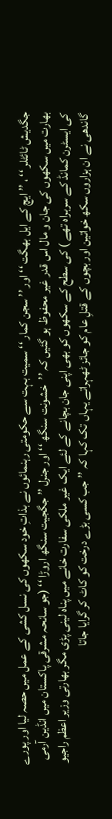جگدیش ٹائٹلر ‘‘ ، ’’ ایچ کے ایل بھگت ‘‘ اور ’’ سجن کمار ‘‘ سمیت بہت سے حکومتی رہنمائوں نے بذاتِ خود سکھوں کی نسل کشی کے عمل میں حصہ لیا اور پورے بھارت میں سکھوں کی جان و مال اس قدر غیر محفوظ ہو گئیں کہ ’’خشونت سنگھ ‘‘ اور جنرل ’’ جگجیت سنگھ اروڑا ‘‘ (جو سانحہ مشرقی پاکستان میں انڈین آرمی کی ایسٹرن کمانڈ کے سربراہ تھے ) کی سطح کے سکھوں کو بھی اپنی جان بچانے کے لئے ایک غیر ملکی سفارت خانے میں پناہ لینی پڑی مگر بھارتی وزیر اعظم راجیو گاندھی نے ان ہزاروں سکھ خواتین اور بچوں کے قتلِ عام کو جائز ٹھہراتے یہاں تک کہا کہ ’’ جب کسی بڑے درخت کو کاٹ کر گرایا جاتا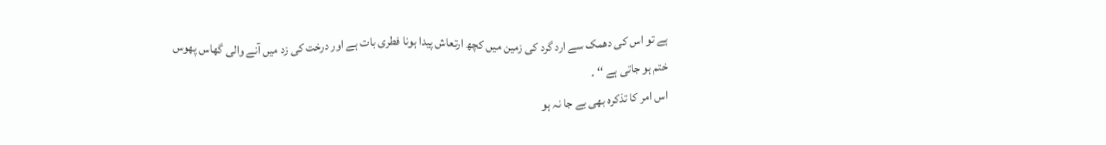ہے تو اس کی دھمک سے ارد گرد کی زمین میں کچھ ارتعاش پیدا ہونا فطری بات ہے اور درخت کی زد میں آنے والی گھاس پھوس ختم ہو جاتی ہے ‘‘ ۔
اس امر کا تذکرہ بھی بے جا نہ ہو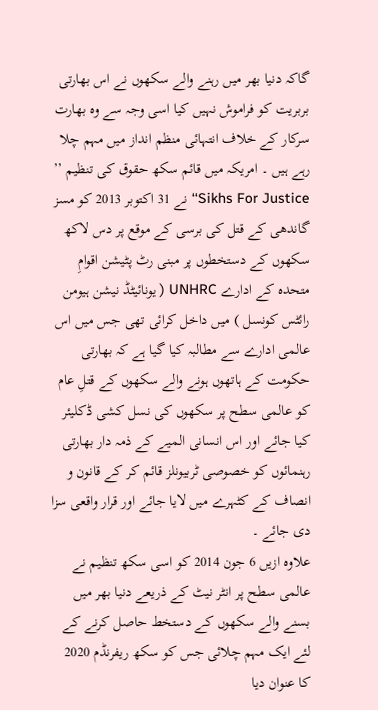گاکہ دنیا بھر میں رہنے والے سکھوں نے اس بھارتی بربریت کو فراموش نہیں کیا اسی وجہ سے وہ بھارت سرکار کے خلاف انتہائی منظم انداز میں مہم چلا رہے ہیں ۔ امریکہ میں قائم سکھ حقوق کی تنظیم ’’ Sikhs For Justice‘‘ نے 31 اکتوبر 2013 کو مسز گاندھی کے قتل کی برسی کے موقع پر دس لاکھ سکھوں کے دستخطوں پر مبنی رٹ پٹیشن اقوامِ متحدہ کے ادارے UNHRC ( یونائیٹڈ نیشن ہیومن رائٹس کونسل ) میں داخل کرائی تھی جس میں اس عالمی ادارے سے مطالبہ کیا گیا ہے کہ بھارتی حکومت کے ہاتھوں ہونے والے سکھوں کے قتلِ عام کو عالمی سطح پر سکھوں کی نسل کشی ڈکلیئر کیا جائے اور اس انسانی المیے کے ذمہ دار بھارتی رہنمائوں کو خصوصی ٹربیونلز قائم کر کے قانون و انصاف کے کٹہرے میں لایا جائے اور قرار واقعی سزا دی جائے ۔
علاوہ ازیں 6 جون 2014 کو اسی سکھ تنظیم نے عالمی سطح پر انٹر نیٹ کے ذریعے دنیا بھر میں بسنے والے سکھوں کے دستخط حاصل کرنے کے لئے ایک مہم چلائی جس کو سکھ ریفرنڈم 2020 کا عنوان دیا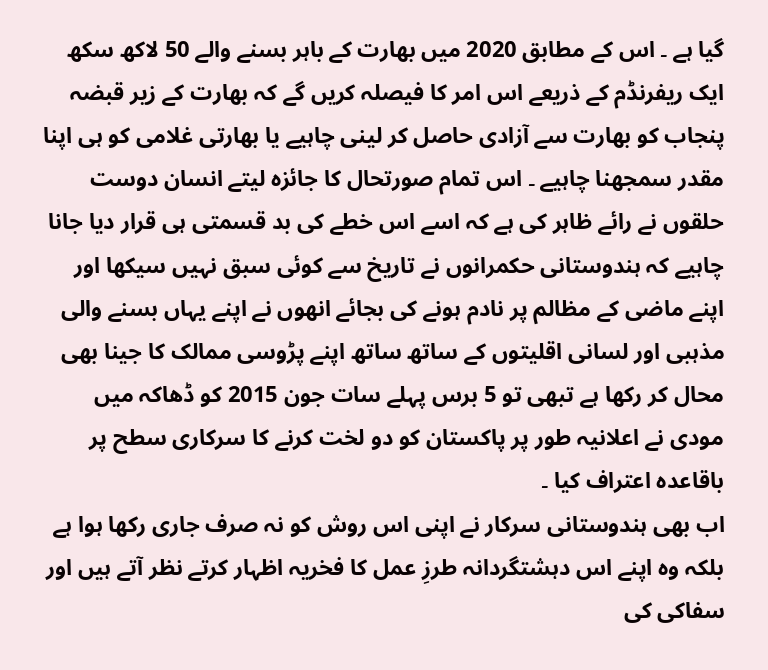گیا ہے ۔ اس کے مطابق 2020 میں بھارت کے باہر بسنے والے 50 لاکھ سکھ ایک ریفرنڈم کے ذریعے اس امر کا فیصلہ کریں گے کہ بھارت کے زیر قبضہ پنجاب کو بھارت سے آزادی حاصل کر لینی چاہیے یا بھارتی غلامی کو ہی اپنا مقدر سمجھنا چاہیے ۔ اس تمام صورتحال کا جائزہ لیتے انسان دوست حلقوں نے رائے ظاہر کی ہے کہ اسے اس خطے کی بد قسمتی ہی قرار دیا جانا چاہیے کہ ہندوستانی حکمرانوں نے تاریخ سے کوئی سبق نہیں سیکھا اور اپنے ماضی کے مظالم پر نادم ہونے کی بجائے انھوں نے اپنے یہاں بسنے والی مذہبی اور لسانی اقلیتوں کے ساتھ ساتھ اپنے پڑوسی ممالک کا جینا بھی محال کر رکھا ہے تبھی تو 5 برس پہلے سات جون 2015 کو ڈھاکہ میں مودی نے اعلانیہ طور پر پاکستان کو دو لخت کرنے کا سرکاری سطح پر باقاعدہ اعتراف کیا ۔
اب بھی ہندوستانی سرکار نے اپنی اس روش کو نہ صرف جاری رکھا ہوا ہے بلکہ وہ اپنے اس دہشتگردانہ طرزِ عمل کا فخریہ اظہار کرتے نظر آتے ہیں اور سفاکی کی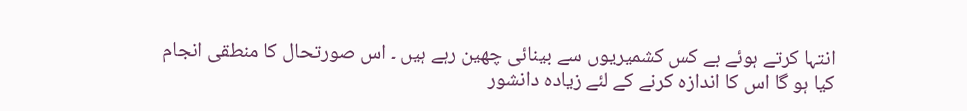انتہا کرتے ہوئے بے کس کشمیریوں سے بینائی چھین رہے ہیں ۔ اس صورتحال کا منطقی انجام کیا ہو گا اس کا اندازہ کرنے کے لئے زیادہ دانشور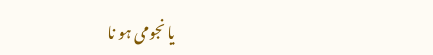یا نجومی ہو نا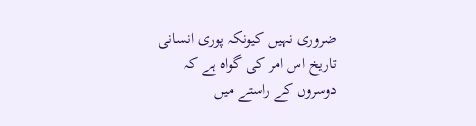ضروری نہیں کیونکہ پوری انسانی تاریخ اس امر کی گواہ ہے کہ دوسروں کے راستے میں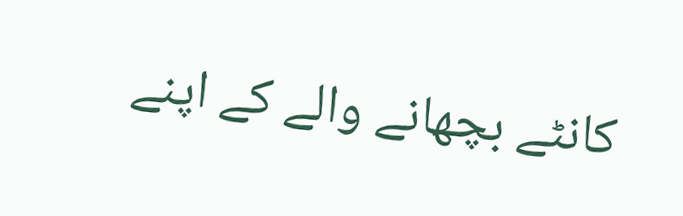کانٹے بچھانے والے کے اپنے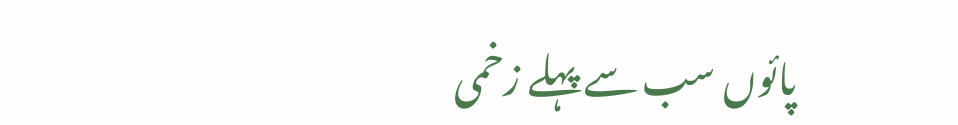پائوں سب سے پہلے زخمی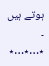ہوتے ہیں ۔
٭…٭…٭